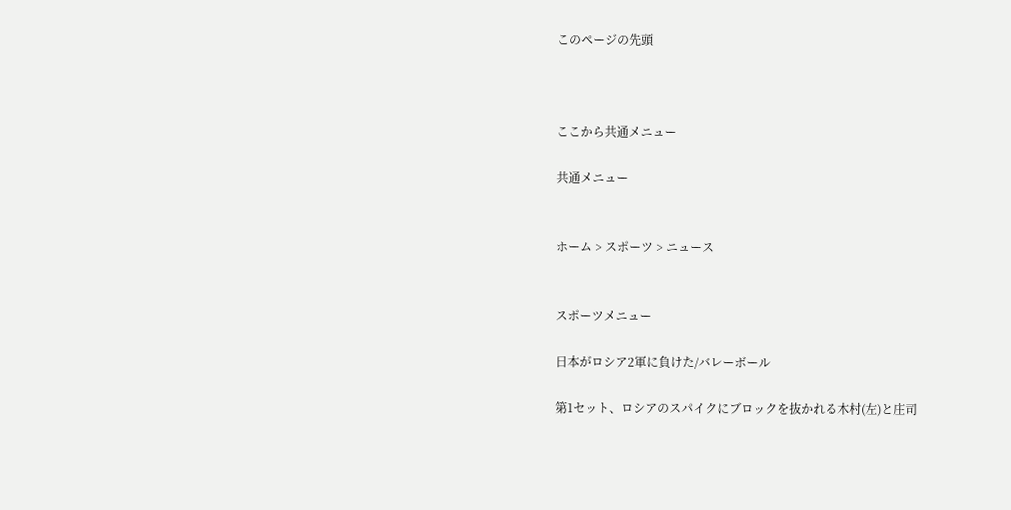このページの先頭



ここから共通メニュー

共通メニュー


ホーム > スポーツ > ニュース


スポーツメニュー

日本がロシア2軍に負けた/バレーボール

第1セット、ロシアのスパイクにブロックを抜かれる木村(左)と庄司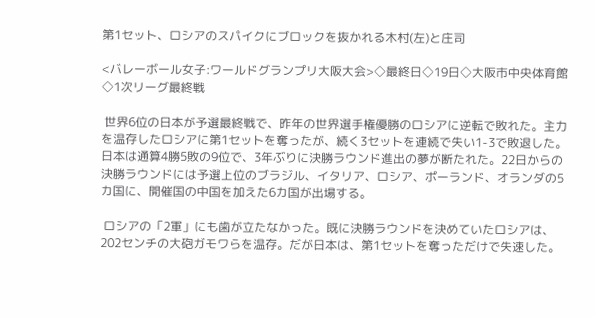第1セット、ロシアのスパイクにブロックを抜かれる木村(左)と庄司

<バレーボール女子:ワールドグランプリ大阪大会>◇最終日◇19日◇大阪市中央体育館◇1次リーグ最終戦

 世界6位の日本が予選最終戦で、昨年の世界選手権優勝のロシアに逆転で敗れた。主力を温存したロシアに第1セットを奪ったが、続く3セットを連続で失い1-3で敗退した。日本は通算4勝5敗の9位で、3年ぶりに決勝ラウンド進出の夢が断たれた。22日からの決勝ラウンドには予選上位のブラジル、イタリア、ロシア、ポーランド、オランダの5カ国に、開催国の中国を加えた6カ国が出場する。

 ロシアの「2軍」にも歯が立たなかった。既に決勝ラウンドを決めていたロシアは、202センチの大砲ガモワらを温存。だが日本は、第1セットを奪っただけで失速した。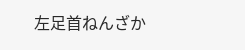左足首ねんざか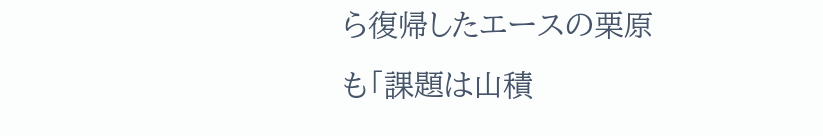ら復帰したエースの栗原も「課題は山積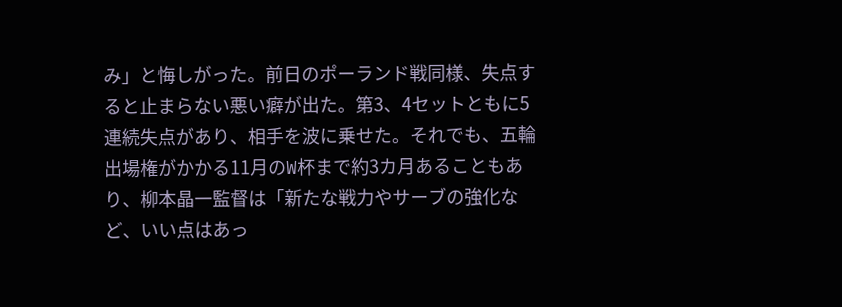み」と悔しがった。前日のポーランド戦同様、失点すると止まらない悪い癖が出た。第3、4セットともに5連続失点があり、相手を波に乗せた。それでも、五輪出場権がかかる11月のW杯まで約3カ月あることもあり、柳本晶一監督は「新たな戦力やサーブの強化など、いい点はあっ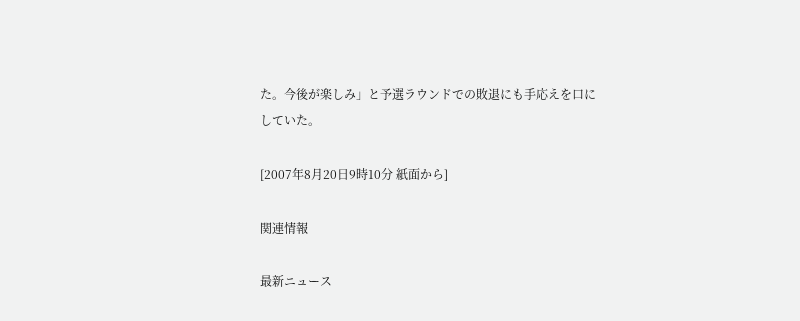た。今後が楽しみ」と予選ラウンドでの敗退にも手応えを口にしていた。

[2007年8月20日9時10分 紙面から]

関連情報

最新ニュース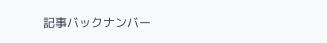記事バックナンバー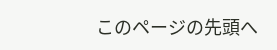このページの先頭へ